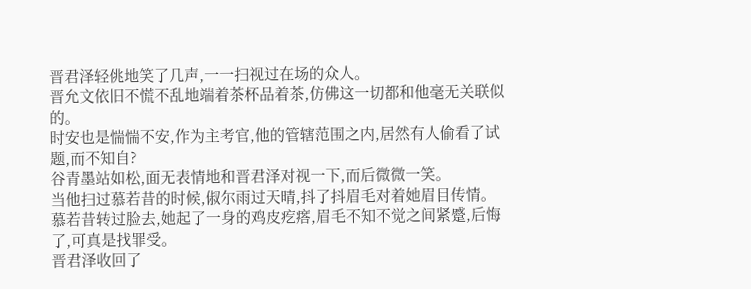晋君泽轻佻地笑了几声,一一扫视过在场的众人。
晋允文依旧不慌不乱地端着茶杯品着茶,仿佛这一切都和他毫无关联似的。
时安也是惴惴不安,作为主考官,他的管辖范围之内,居然有人偷看了试题,而不知自?
谷青墨站如松,面无表情地和晋君泽对视一下,而后微微一笑。
当他扫过慕若昔的时候,俶尔雨过天晴,抖了抖眉毛对着她眉目传情。
慕若昔转过脸去,她起了一身的鸡皮疙瘩,眉毛不知不觉之间紧蹙,后悔了,可真是找罪受。
晋君泽收回了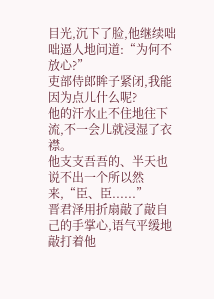目光,沉下了脸,他继续咄咄逼人地问道:“为何不放心?”
吏部侍郎眸子紧闭,我能因为点儿什么呢?
他的汗水止不住地往下流,不一会儿就浸湿了衣襟。
他支支吾吾的、半天也说不出一个所以然来,“臣、臣......”
晋君泽用折扇敲了敲自己的手掌心,语气平缓地敲打着他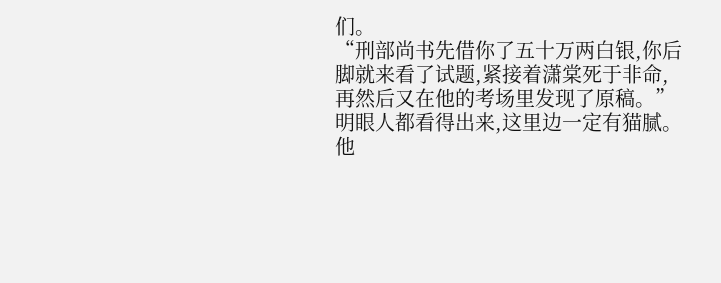们。
“刑部尚书先借你了五十万两白银,你后脚就来看了试题,紧接着潇棠死于非命,再然后又在他的考场里发现了原稿。”
明眼人都看得出来,这里边一定有猫腻。
他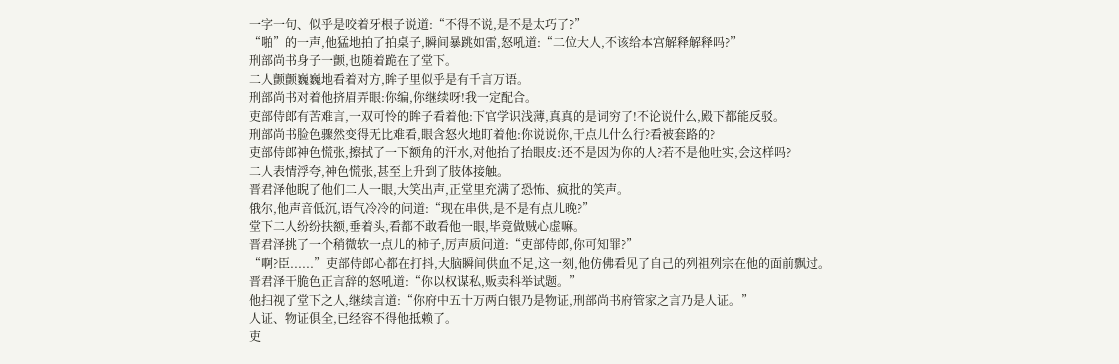一字一句、似乎是咬着牙根子说道:“不得不说,是不是太巧了?”
“啪”的一声,他猛地拍了拍桌子,瞬间暴跳如雷,怒吼道:“二位大人,不该给本宫解释解释吗?”
刑部尚书身子一颤,也随着跪在了堂下。
二人颤颤巍巍地看着对方,眸子里似乎是有千言万语。
刑部尚书对着他挤眉弄眼:你编,你继续呀!我一定配合。
吏部侍郎有苦难言,一双可怜的眸子看着他:下官学识浅薄,真真的是词穷了!不论说什么,殿下都能反驳。
刑部尚书脸色骤然变得无比难看,眼含怒火地盯着他:你说说你,干点儿什么行?看被套路的?
吏部侍郎神色慌张,擦拭了一下额角的汗水,对他抬了抬眼皮:还不是因为你的人?若不是他吐实,会这样吗?
二人表情浮夸,神色慌张,甚至上升到了肢体接触。
晋君泽他睨了他们二人一眼,大笑出声,正堂里充满了恐怖、疯批的笑声。
俄尔,他声音低沉,语气冷冷的问道:“现在串供,是不是有点儿晚?”
堂下二人纷纷扶额,垂着头,看都不敢看他一眼,毕竟做贼心虚嘛。
晋君泽挑了一个稍微软一点儿的柿子,厉声质问道:“吏部侍郎,你可知罪?”
“啊?臣......”吏部侍郎心都在打抖,大脑瞬间供血不足,这一刻,他仿佛看见了自己的列祖列宗在他的面前飘过。
晋君泽干脆色正言辞的怒吼道:“你以权谋私,贩卖科举试题。”
他扫视了堂下之人,继续言道:“你府中五十万两白银乃是物证,刑部尚书府管家之言乃是人证。”
人证、物证俱全,已经容不得他抵赖了。
吏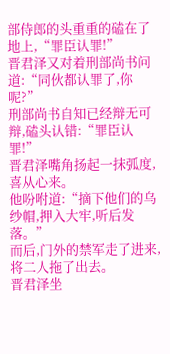部侍郎的头重重的磕在了地上,“罪臣认罪!”
晋君泽又对着刑部尚书问道:“同伙都认罪了,你呢?”
刑部尚书自知已经辩无可辩,磕头认错:“罪臣认罪!”
晋君泽嘴角扬起一抹弧度,喜从心来。
他吩咐道:“摘下他们的乌纱帽,押入大牢,听后发落。”
而后,门外的禁军走了进来,将二人拖了出去。
晋君泽坐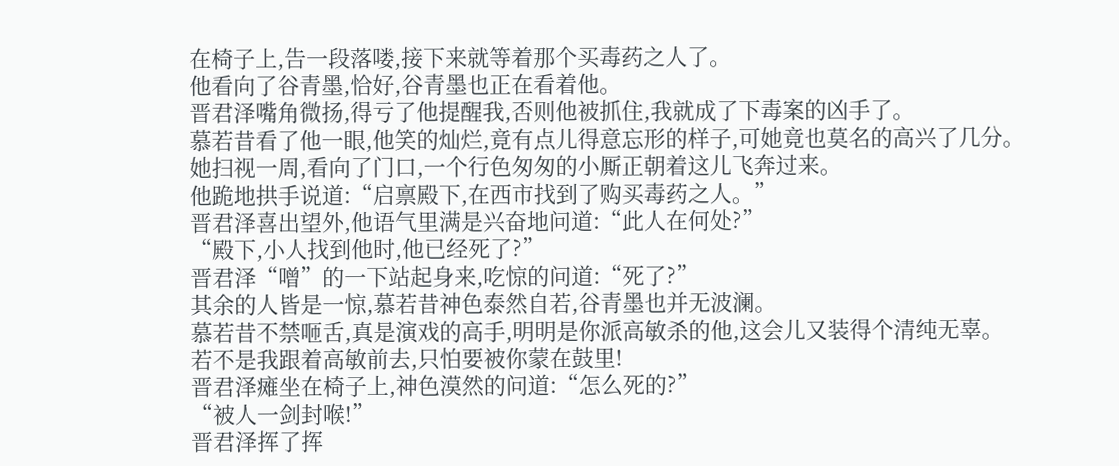在椅子上,告一段落喽,接下来就等着那个买毒药之人了。
他看向了谷青墨,恰好,谷青墨也正在看着他。
晋君泽嘴角微扬,得亏了他提醒我,否则他被抓住,我就成了下毒案的凶手了。
慕若昔看了他一眼,他笑的灿烂,竟有点儿得意忘形的样子,可她竟也莫名的高兴了几分。
她扫视一周,看向了门口,一个行色匆匆的小厮正朝着这儿飞奔过来。
他跪地拱手说道:“启禀殿下,在西市找到了购买毒药之人。”
晋君泽喜出望外,他语气里满是兴奋地问道:“此人在何处?”
“殿下,小人找到他时,他已经死了?”
晋君泽“噌”的一下站起身来,吃惊的问道:“死了?”
其余的人皆是一惊,慕若昔神色泰然自若,谷青墨也并无波澜。
慕若昔不禁咂舌,真是演戏的高手,明明是你派高敏杀的他,这会儿又装得个清纯无辜。
若不是我跟着高敏前去,只怕要被你蒙在鼓里!
晋君泽瘫坐在椅子上,神色漠然的问道:“怎么死的?”
“被人一剑封喉!”
晋君泽挥了挥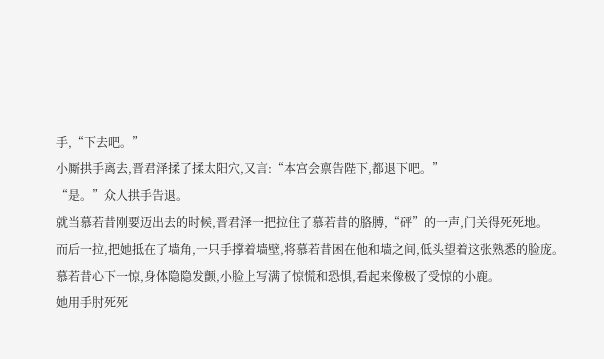手,“下去吧。”
小厮拱手离去,晋君泽揉了揉太阳穴,又言:“本宫会禀告陛下,都退下吧。”
“是。”众人拱手告退。
就当慕若昔刚要迈出去的时候,晋君泽一把拉住了慕若昔的胳膊,“砰”的一声,门关得死死地。
而后一拉,把她抵在了墙角,一只手撑着墙壁,将慕若昔困在他和墙之间,低头望着这张熟悉的脸庞。
慕若昔心下一惊,身体隐隐发颤,小脸上写满了惊慌和恐惧,看起来像极了受惊的小鹿。
她用手肘死死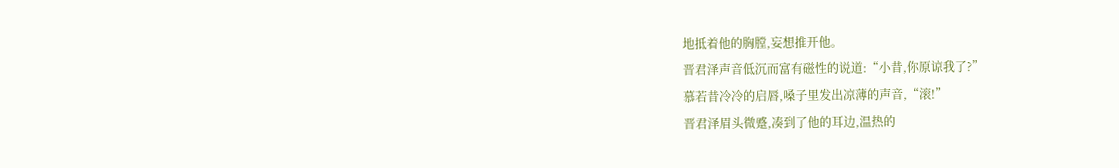地抵着他的胸膛,妄想推开他。
晋君泽声音低沉而富有磁性的说道:“小昔,你原谅我了?”
慕若昔冷冷的启唇,嗓子里发出凉薄的声音,“滚!”
晋君泽眉头微蹙,凑到了他的耳边,温热的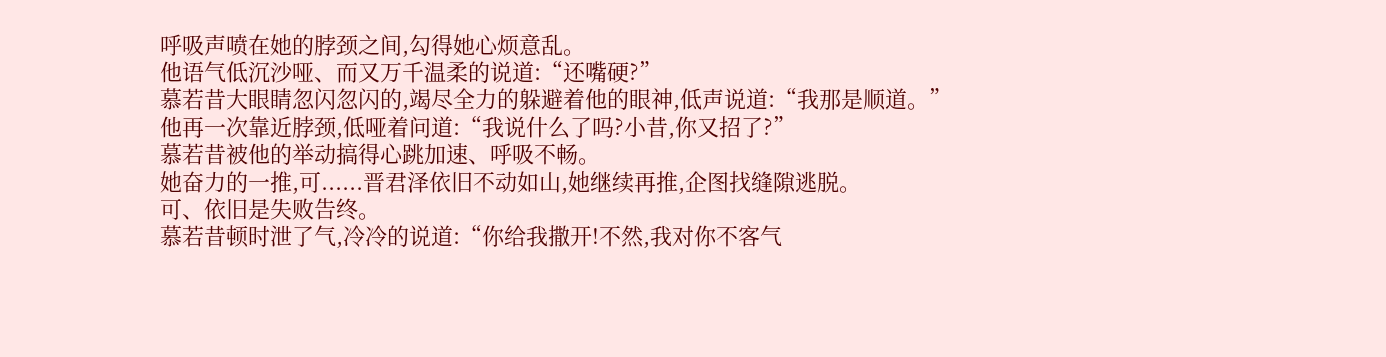呼吸声喷在她的脖颈之间,勾得她心烦意乱。
他语气低沉沙哑、而又万千温柔的说道:“还嘴硬?”
慕若昔大眼睛忽闪忽闪的,竭尽全力的躲避着他的眼神,低声说道:“我那是顺道。”
他再一次靠近脖颈,低哑着问道:“我说什么了吗?小昔,你又招了?”
慕若昔被他的举动搞得心跳加速、呼吸不畅。
她奋力的一推,可......晋君泽依旧不动如山,她继续再推,企图找缝隙逃脱。
可、依旧是失败告终。
慕若昔顿时泄了气,冷冷的说道:“你给我撒开!不然,我对你不客气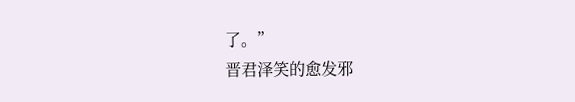了。”
晋君泽笑的愈发邪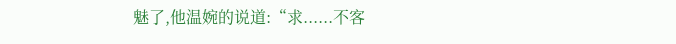魅了,他温婉的说道:“求......不客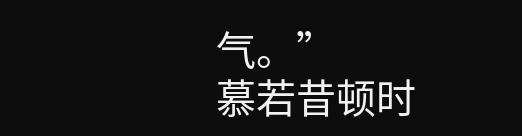气。”
慕若昔顿时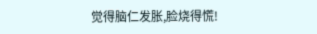觉得脑仁发胀,脸烧得慌!